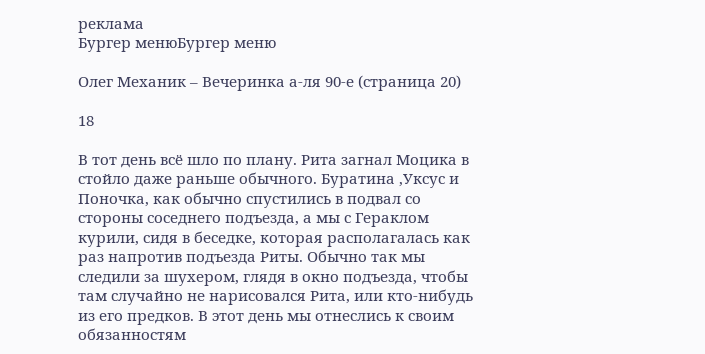реклама
Бургер менюБургер меню

Олег Механик – Вечеринка а-ля 90-е (страница 20)

18

В тот день всё шло по плану. Рита загнал Моцика в стойло даже раньше обычного. Буратина ,Уксус и Поночка, как обычно спустились в подвал со стороны соседнего подъезда, а мы с Гераклом курили, сидя в беседке, которая располагалась как раз напротив подъезда Риты. Обычно так мы следили за шухером, глядя в окно подъезда, чтобы там случайно не нарисовался Рита, или кто-нибудь из его предков. В этот день мы отнеслись к своим обязанностям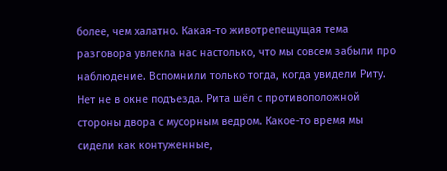более, чем халатно. Какая-то животрепещущая тема разговора увлекла нас настолько, что мы совсем забыли про наблюдение. Вспомнили только тогда, когда увидели Риту. Нет не в окне подъезда. Рита шёл с противоположной стороны двора с мусорным ведром. Какое-то время мы сидели как контуженные,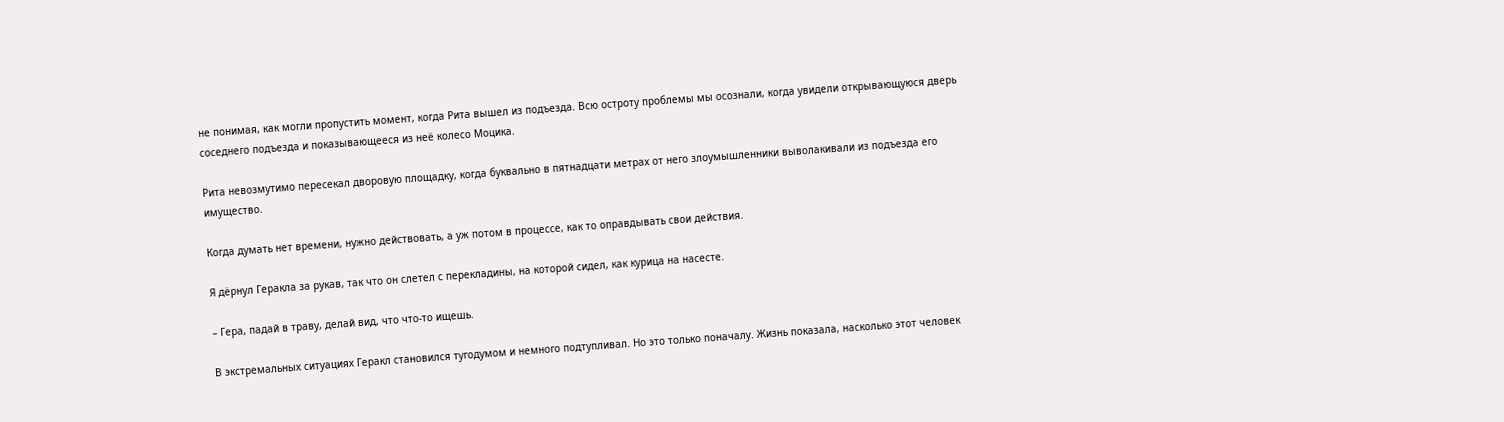не понимая, как могли пропустить момент, когда Рита вышел из подъезда. Всю остроту проблемы мы осознали, когда увидели открывающуюся дверь соседнего подъезда и показывающееся из неё колесо Моцика.

Рита невозмутимо пересекал дворовую площадку, когда буквально в пятнадцати метрах от него злоумышленники выволакивали из подъезда его имущество.

Когда думать нет времени, нужно действовать, а уж потом в процессе, как то оправдывать свои действия.

Я дёрнул Геракла за рукав, так что он слетел с перекладины, на которой сидел, как курица на насесте.

– Гера, падай в траву, делай вид, что что-то ищешь.

В экстремальных ситуациях Геракл становился тугодумом и немного подтупливал. Но это только поначалу. Жизнь показала, насколько этот человек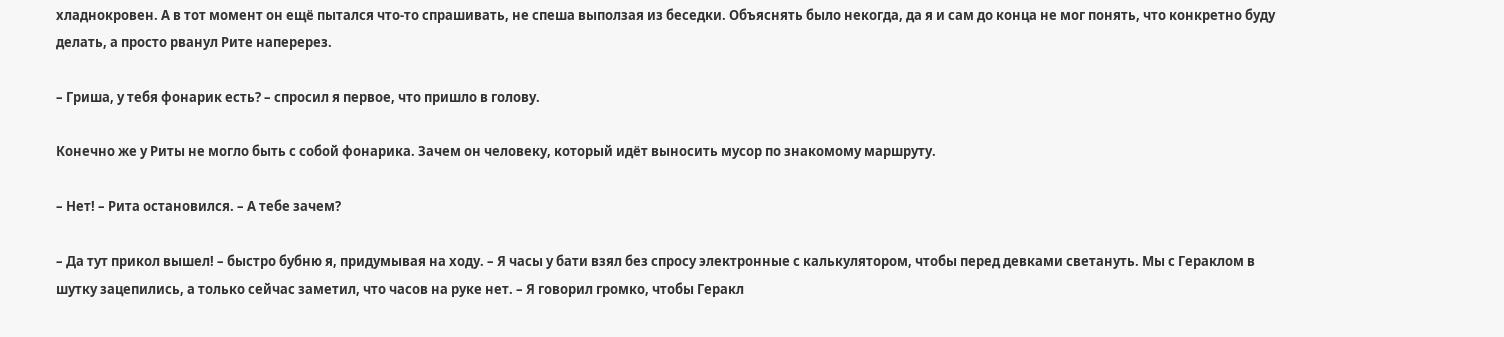хладнокровен. А в тот момент он ещё пытался что-то спрашивать, не спеша выползая из беседки. Объяснять было некогда, да я и сам до конца не мог понять, что конкретно буду делать, а просто рванул Рите наперерез.

– Гриша, у тебя фонарик есть? – спросил я первое, что пришло в голову.

Конечно же у Риты не могло быть с собой фонарика. Зачем он человеку, который идёт выносить мусор по знакомому маршруту.

– Нет! – Рита остановился. – А тебе зачем?

– Да тут прикол вышел! – быстро бубню я, придумывая на ходу. – Я часы у бати взял без спросу электронные с калькулятором, чтобы перед девками светануть. Мы с Гераклом в шутку зацепились, а только сейчас заметил, что часов на руке нет. – Я говорил громко, чтобы Геракл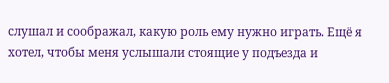слушал и соображал, какую роль ему нужно играть. Ещё я хотел, чтобы меня услышали стоящие у подъезда и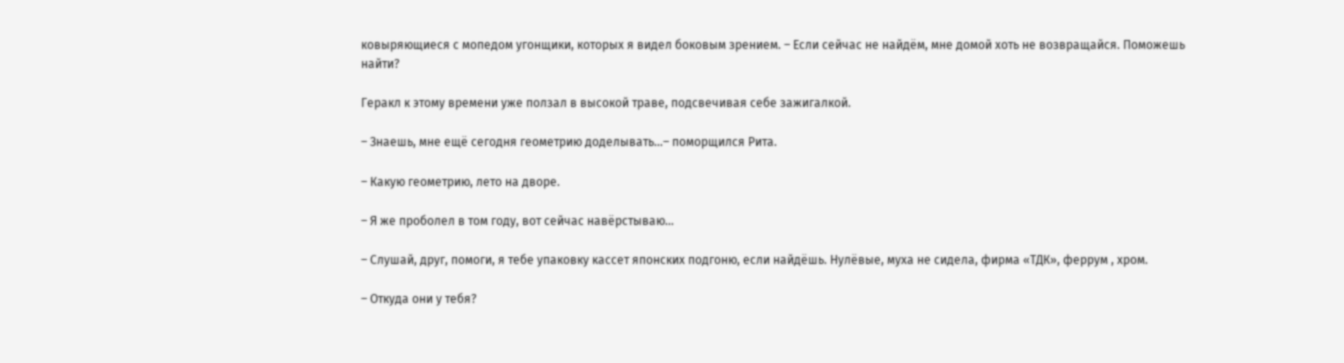ковыряющиеся с мопедом угонщики, которых я видел боковым зрением. – Если сейчас не найдём, мне домой хоть не возвращайся. Поможешь найти?

Геракл к этому времени уже ползал в высокой траве, подсвечивая себе зажигалкой.

– Знаешь, мне ещё сегодня геометрию доделывать…– поморщился Рита.

– Какую геометрию, лето на дворе.

– Я же проболел в том году, вот сейчас навёрстываю…

– Слушай, друг, помоги, я тебе упаковку кассет японских подгоню, если найдёшь. Нулёвые, муха не сидела, фирма «ТДК», феррум , хром.

– Откуда они у тебя?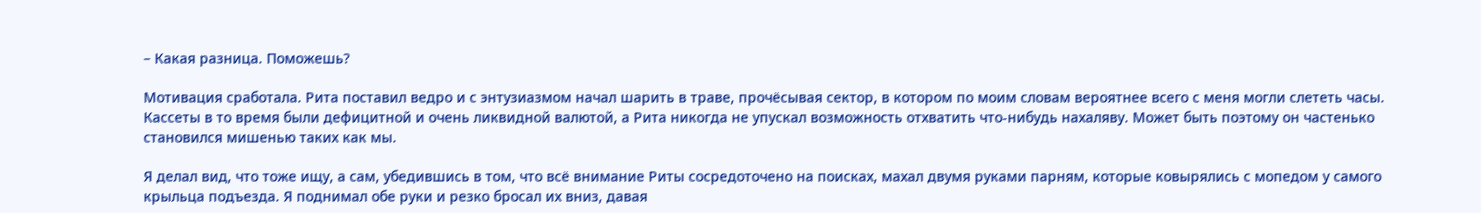– Какая разница. Поможешь?

Мотивация сработала. Рита поставил ведро и с энтузиазмом начал шарить в траве, прочёсывая сектор, в котором по моим словам вероятнее всего с меня могли слететь часы. Кассеты в то время были дефицитной и очень ликвидной валютой, а Рита никогда не упускал возможность отхватить что-нибудь нахаляву. Может быть поэтому он частенько становился мишенью таких как мы.

Я делал вид, что тоже ищу, а сам, убедившись в том, что всё внимание Риты сосредоточено на поисках, махал двумя руками парням, которые ковырялись с мопедом у самого крыльца подъезда. Я поднимал обе руки и резко бросал их вниз, давая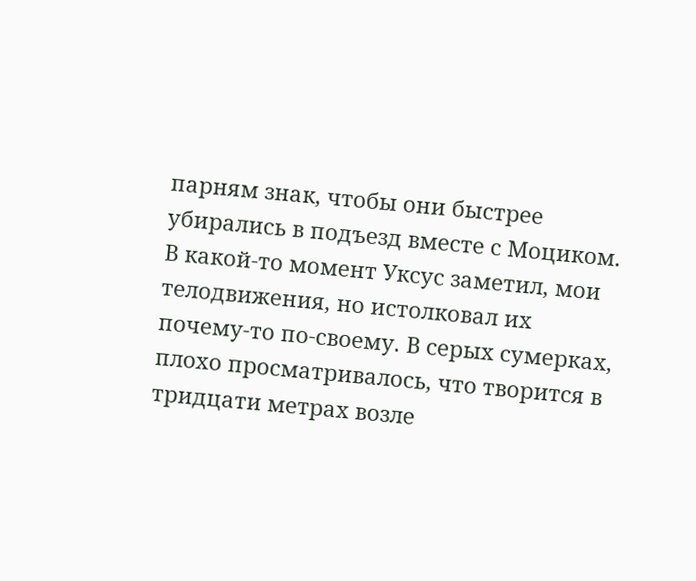парням знак, чтобы они быстрее убирались в подъезд вместе с Моциком. В какой-то момент Уксус заметил, мои телодвижения, но истолковал их почему-то по-своему. В серых сумерках, плохо просматривалось, что творится в тридцати метрах возле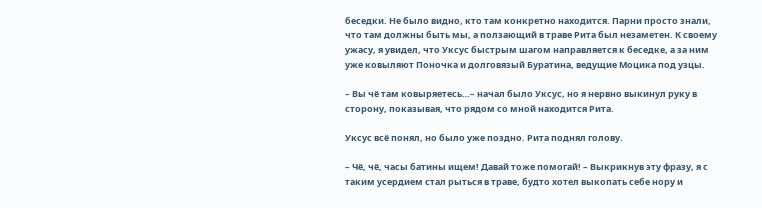беседки. Не было видно, кто там конкретно находится. Парни просто знали, что там должны быть мы, а ползающий в траве Рита был незаметен. К своему ужасу, я увидел, что Уксус быстрым шагом направляется к беседке, а за ним уже ковыляют Поночка и долговязый Буратина, ведущие Моцика под узцы.

– Вы чё там ковыряетесь…– начал было Уксус, но я нервно выкинул руку в сторону, показывая, что рядом со мной находится Рита.

Уксус всё понял, но было уже поздно. Рита поднял голову.

– Чё, чё, часы батины ищем! Давай тоже помогай! – Выкрикнув эту фразу, я с таким усердием стал рыться в траве, будто хотел выкопать себе нору и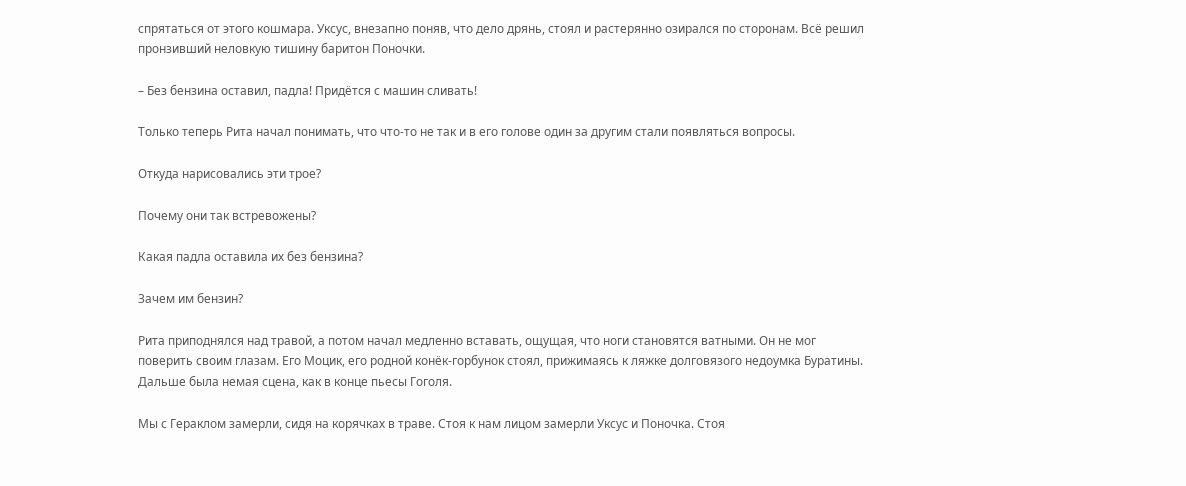спрятаться от этого кошмара. Уксус, внезапно поняв, что дело дрянь, стоял и растерянно озирался по сторонам. Всё решил пронзивший неловкую тишину баритон Поночки.

– Без бензина оставил, падла! Придётся с машин сливать!

Только теперь Рита начал понимать, что что-то не так и в его голове один за другим стали появляться вопросы.

Откуда нарисовались эти трое?

Почему они так встревожены?

Какая падла оставила их без бензина?

Зачем им бензин?

Рита приподнялся над травой, а потом начал медленно вставать, ощущая, что ноги становятся ватными. Он не мог поверить своим глазам. Его Моцик, его родной конёк-горбунок стоял, прижимаясь к ляжке долговязого недоумка Буратины. Дальше была немая сцена, как в конце пьесы Гоголя.

Мы с Гераклом замерли, сидя на корячках в траве. Стоя к нам лицом замерли Уксус и Поночка. Стоя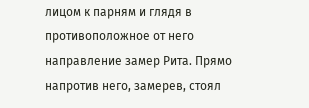лицом к парням и глядя в противоположное от него направление замер Рита. Прямо напротив него, замерев, стоял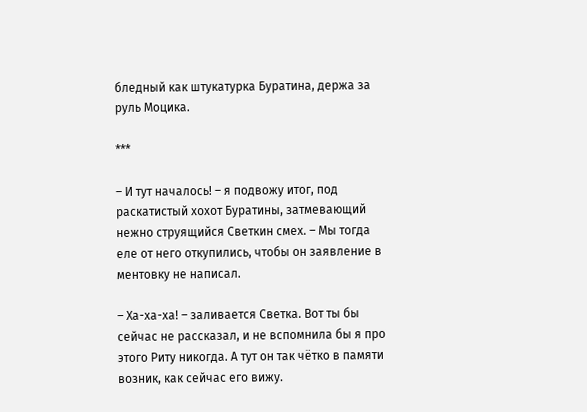бледный как штукатурка Буратина, держа за руль Моцика.

***

– И тут началось! – я подвожу итог, под раскатистый хохот Буратины, затмевающий нежно струящийся Светкин смех. – Мы тогда еле от него откупились, чтобы он заявление в ментовку не написал.

– Ха-ха-ха! – заливается Светка. Вот ты бы сейчас не рассказал, и не вспомнила бы я про этого Риту никогда. А тут он так чётко в памяти возник, как сейчас его вижу.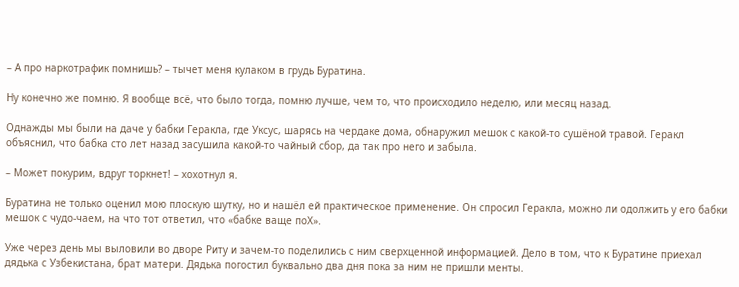– А про наркотрафик помнишь? – тычет меня кулаком в грудь Буратина.

Ну конечно же помню. Я вообще всё, что было тогда, помню лучше, чем то, что происходило неделю, или месяц назад.

Однажды мы были на даче у бабки Геракла, где Уксус, шарясь на чердаке дома, обнаружил мешок с какой-то сушёной травой. Геракл объяснил, что бабка сто лет назад засушила какой-то чайный сбор, да так про него и забыла.

– Может покурим, вдруг торкнет! – хохотнул я.

Буратина не только оценил мою плоскую шутку, но и нашёл ей практическое применение. Он спросил Геракла, можно ли одолжить у его бабки мешок с чудо-чаем, на что тот ответил, что «бабке ваще поХ».

Уже через день мы выловили во дворе Риту и зачем-то поделились с ним сверхценной информацией. Дело в том, что к Буратине приехал дядька с Узбекистана, брат матери. Дядька погостил буквально два дня пока за ним не пришли менты.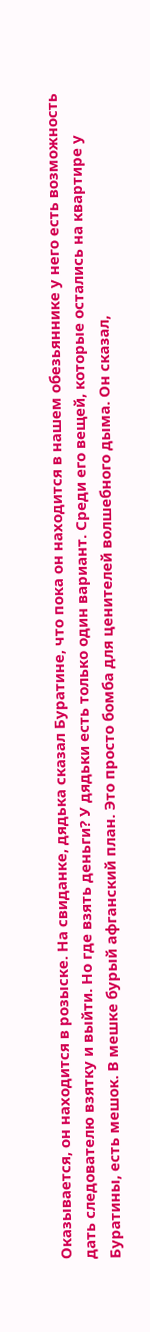Оказывается, он находится в розыске. На свиданке, дядька сказал Буратине, что пока он находится в нашем обезьяннике у него есть возможность дать следователю взятку и выйти. Но где взять деньги? У дядьки есть только один вариант. Среди его вещей, которые остались на квартире у Буратины, есть мешок. В мешке бурый афганский план. Это просто бомба для ценителей волшебного дыма. Он сказал,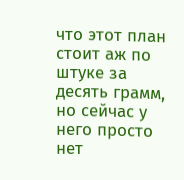что этот план стоит аж по штуке за десять грамм, но сейчас у него просто нет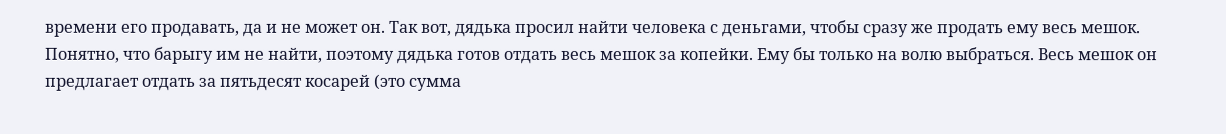времени его продавать, да и не может он. Так вот, дядька просил найти человека с деньгами, чтобы сразу же продать ему весь мешок. Понятно, что барыгу им не найти, поэтому дядька готов отдать весь мешок за копейки. Ему бы только на волю выбраться. Весь мешок он предлагает отдать за пятьдесят косарей (это сумма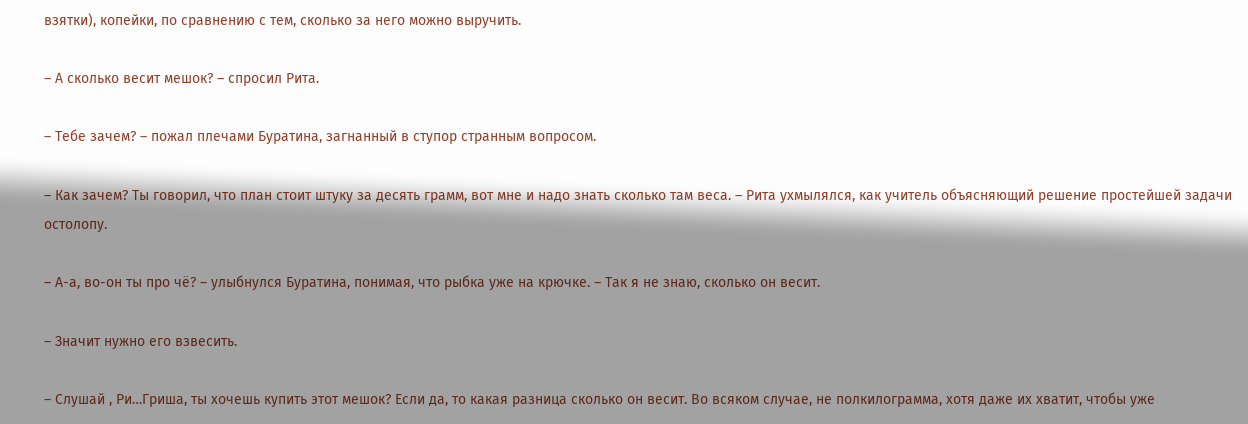взятки), копейки, по сравнению с тем, сколько за него можно выручить.

– А сколько весит мешок? – спросил Рита.

– Тебе зачем? – пожал плечами Буратина, загнанный в ступор странным вопросом.

– Как зачем? Ты говорил, что план стоит штуку за десять грамм, вот мне и надо знать сколько там веса. – Рита ухмылялся, как учитель объясняющий решение простейшей задачи остолопу.

– А-а, во-он ты про чё? – улыбнулся Буратина, понимая, что рыбка уже на крючке. – Так я не знаю, сколько он весит.

– Значит нужно его взвесить.

– Слушай , Ри…Гриша, ты хочешь купить этот мешок? Если да, то какая разница сколько он весит. Во всяком случае, не полкилограмма, хотя даже их хватит, чтобы уже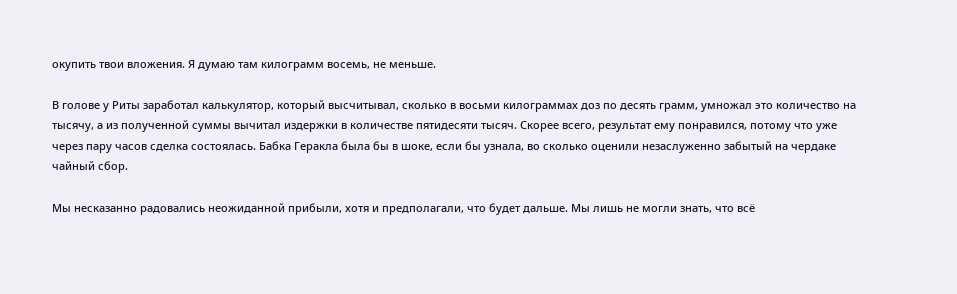окупить твои вложения. Я думаю там килограмм восемь, не меньше.

В голове у Риты заработал калькулятор, который высчитывал, сколько в восьми килограммах доз по десять грамм, умножал это количество на тысячу, а из полученной суммы вычитал издержки в количестве пятидесяти тысяч. Скорее всего, результат ему понравился, потому что уже через пару часов сделка состоялась. Бабка Геракла была бы в шоке, если бы узнала, во сколько оценили незаслуженно забытый на чердаке чайный сбор.

Мы несказанно радовались неожиданной прибыли, хотя и предполагали, что будет дальше. Мы лишь не могли знать, что всё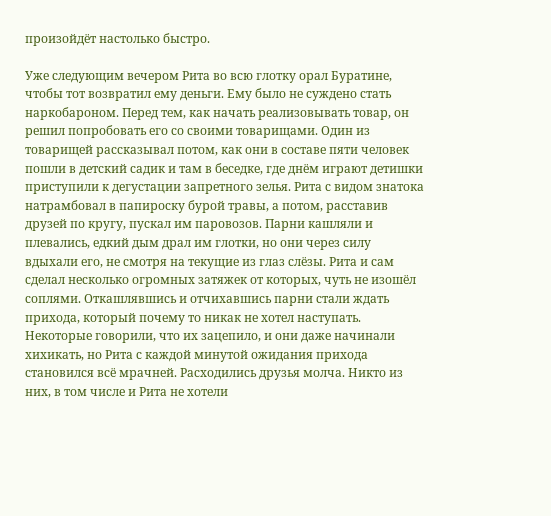произойдёт настолько быстро.

Уже следующим вечером Рита во всю глотку орал Буратине, чтобы тот возвратил ему деньги. Ему было не суждено стать наркобароном. Перед тем, как начать реализовывать товар, он решил попробовать его со своими товарищами. Один из товарищей рассказывал потом, как они в составе пяти человек пошли в детский садик и там в беседке, где днём играют детишки приступили к дегустации запретного зелья. Рита с видом знатока натрамбовал в папироску бурой травы, а потом, расставив друзей по кругу, пускал им паровозов. Парни кашляли и плевались, едкий дым драл им глотки, но они через силу вдыхали его, не смотря на текущие из глаз слёзы. Рита и сам сделал несколько огромных затяжек от которых, чуть не изошёл соплями. Откашлявшись и отчихавшись парни стали ждать прихода, который почему то никак не хотел наступать. Некоторые говорили, что их зацепило, и они даже начинали хихикать, но Рита с каждой минутой ожидания прихода становился всё мрачней. Расходились друзья молча. Никто из них, в том числе и Рита не хотели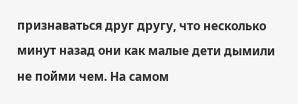признаваться друг другу, что несколько минут назад они как малые дети дымили не пойми чем. На самом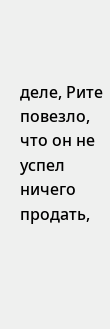деле, Рите повезло, что он не успел ничего продать,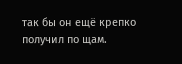так бы он ещё крепко получил по щам.